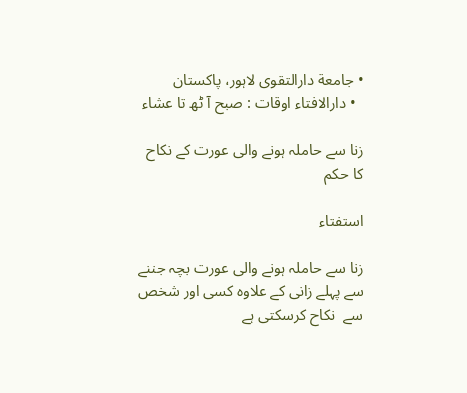• جامعة دارالتقوی لاہور، پاکستان
  • دارالافتاء اوقات : صبح آ ٹھ تا عشاء

زنا سے حاملہ ہونے والی عورت کے نکاح کا حکم

استفتاء

زنا سے حاملہ ہونے والی عورت بچہ جننے سے پہلے زانی کے علاوہ کسی اور شخص سے  نکاح کرسکتی ہے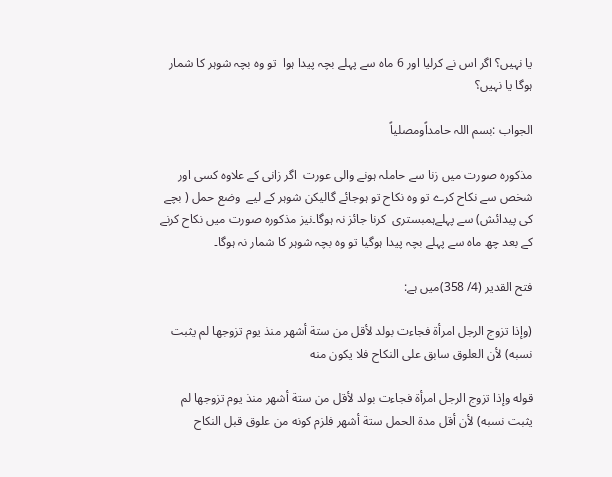یا نہیں؟ اگر اس نے کرلیا اور 6 ماہ سے پہلے بچہ پیدا ہوا  تو وہ بچہ شوہر کا شمار ہوگا یا نہیں؟

الجواب :بسم اللہ حامداًومصلیاً

مذکورہ صورت میں زنا سے حاملہ ہونے والی عورت  اگر زانی کے علاوہ کسی اور شخص سے نکاح کرے تو وہ نکاح تو ہوجائے گالیکن شوہر کے لیے  وضع حمل ( بچے کی پیدائش) سے پہلےہمبستری  کرنا جائز نہ ہوگا۔نیز مذکورہ صورت میں نکاح کرنے کے بعد چھ ماہ سے پہلے بچہ پیدا ہوگیا تو وہ بچہ شوہر کا شمار نہ ہوگا۔

فتح القدير (4/ 358)میں ہے:

(وإذا ‌تزوج ‌الرجل ‌امرأة فجاءت بولد لأقل من ستة أشهر منذ يوم تزوجها لم يثبت نسبه) لأن العلوق سابق على النكاح فلا يكون منه

قوله وإذا تزوج الرجل امرأة فجاءت بولد لأقل من ستة أشهر منذ يوم تزوجها لم يثبت نسبه) لأن أقل مدة الحمل ستة أشهر فلزم كونه من علوق قبل النكاح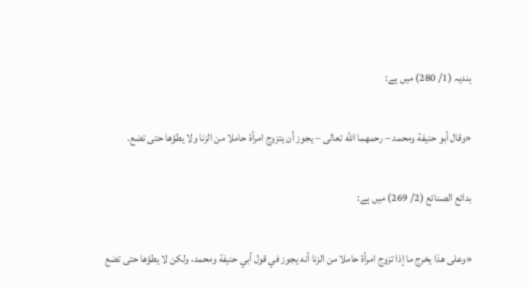ہندیہ (1/ 280) میں ہے:

«وقال أبو حنيفة ومحمد – رحمهما الله تعالى – يجوز أن يتزوج ‌امرأة ‌حاملا ‌من ‌الزنا ولا يطؤها حتى تضع.

بدائع الصنائع (2/ 269) میں ہے:

«وعلى هذا يخرج ما إذا تزوج امرأة ‌حاملا ‌من ‌الزنا أنه يجوز في قول أبي حنيفة ومحمد، ولكن لا يطؤها حتى تضع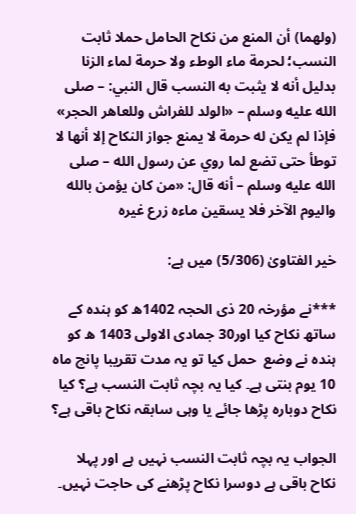(ولهما) أن المنع من نكاح الحامل حملا ثابت النسب؛ لحرمة ماء الوطء ولا حرمة لماء الزنا بدليل أنه لا يثبت به النسب قال النبي: – صلى الله عليه وسلم – «الولد للفراش وللعاهر الحجر» فإذا لم يكن له حرمة لا يمنع جواز النكاح إلا أنها لا توطأ حتى تضع لما روي عن رسول الله – صلى الله عليه وسلم – أنه قال: «من كان يؤمن بالله واليوم الآخر فلا يسقين ماءه زرع غيره

خیر الفتاویٰ (5/306) میں ہے:

***نے مؤرخہ 20 ذی الحجہ 1402ھ کو ہندہ کے ساتھ نکاح کیا اور30 جمادی الاولی 1403 ھ کو ہندہ نے وضع  حمل کیا تو یہ مدت تقریبا پانچ ماہ 10 یوم بنتی ہے۔ کیا یہ بچہ ثابت النسب ہے؟ کیا نکاح دوبارہ پڑھا جائے یا وہی سابقہ نکاح باقی ہے؟

الجواب یہ بچہ ثابت النسب نہیں ہے اور پہلا نکاح باقی ہے دوسرا نکاح پڑھنے کی حاجت نہیں۔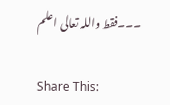۔۔۔فقط واللہ تعالی اعلم

Share This: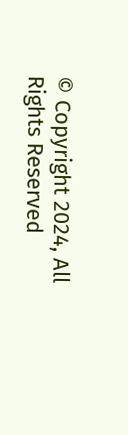© Copyright 2024, All Rights Reserved